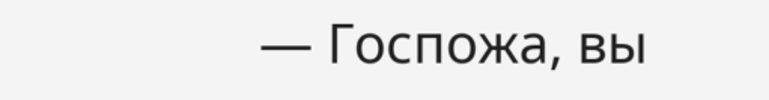— Госпожа, вы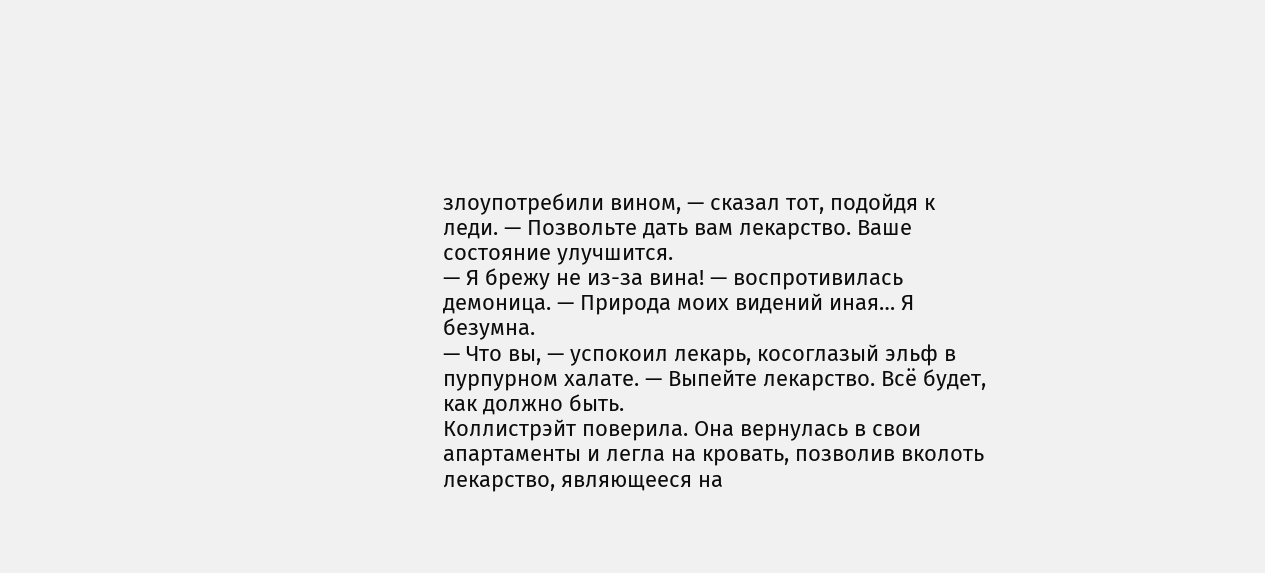злоупотребили вином, — сказал тот, подойдя к леди. — Позвольте дать вам лекарство. Ваше состояние улучшится.
— Я брежу не из-за вина! — воспротивилась демоница. — Природа моих видений иная… Я безумна.
— Что вы, — успокоил лекарь, косоглазый эльф в пурпурном халате. — Выпейте лекарство. Всё будет, как должно быть.
Коллистрэйт поверила. Она вернулась в свои апартаменты и легла на кровать, позволив вколоть лекарство, являющееся на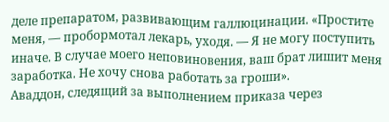деле препаратом, развивающим галлюцинации. «Простите меня, — пробормотал лекарь, уходя. — Я не могу поступить иначе. В случае моего неповиновения, ваш брат лишит меня заработка. Не хочу снова работать за гроши».
Аваддон, следящий за выполнением приказа через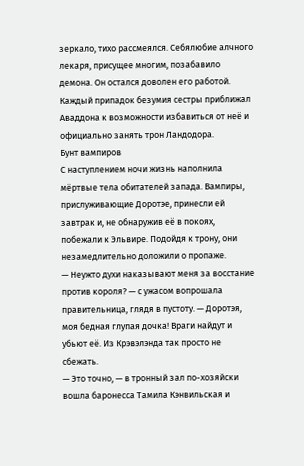зеркало, тихо рассмеялся. Себялюбие алчного лекаря, присущее многим, позабавило демона. Он остался доволен его работой. Каждый припадок безумия сестры приближал Аваддона к возможности избавиться от неё и официально занять трон Ландодора.
Бунт вампиров
С наступлением ночи жизнь наполнила мёртвые тела обитателей запада. Вампиры, прислуживающие Доротэе, принесли ей завтрак и, не обнаружив её в покоях, побежали к Эльвире. Подойдя к трону, они незамедлительно доложили о пропаже.
— Неужто духи наказывают меня за восстание против короля? — с ужасом вопрошала правительница, глядя в пустоту. — Доротэя, моя бедная глупая дочка! Враги найдут и убьют её. Из Крэвэлэнда так просто не сбежать.
— Это точно, — в тронный зал по-хозяйски вошла баронесса Тамила Кэнвильская и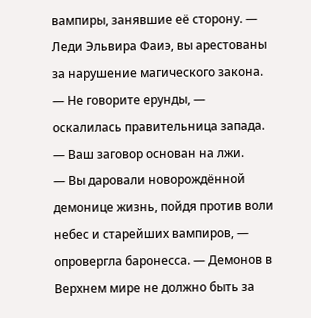вампиры, занявшие её сторону. — Леди Эльвира Фаиэ, вы арестованы за нарушение магического закона.
— Не говорите ерунды, — оскалилась правительница запада. — Ваш заговор основан на лжи.
— Вы даровали новорождённой демонице жизнь, пойдя против воли небес и старейших вампиров, — опровергла баронесса. — Демонов в Верхнем мире не должно быть за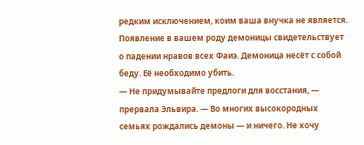редким исключением, коим ваша внучка не является. Появление в вашем роду демоницы свидетельствует о падении нравов всех Фаиэ. Демоница несёт с собой беду. Её необходимо убить.
— Не придумывайте предлоги для восстания, — прервала Эльвира. — Во многих высокородных семьях рождались демоны — и ничего. Не хочу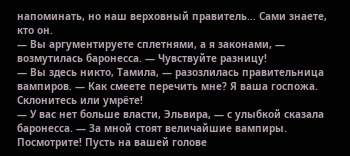напоминать, но наш верховный правитель… Сами знаете, кто он.
— Вы аргументируете сплетнями, а я законами, — возмутилась баронесса. — Чувствуйте разницу!
— Вы здесь никто, Тамила, — разозлилась правительница вампиров. — Как смеете перечить мне? Я ваша госпожа. Склонитесь или умрёте!
— У вас нет больше власти, Эльвира, — с улыбкой сказала баронесса. — За мной стоят величайшие вампиры. Посмотрите! Пусть на вашей голове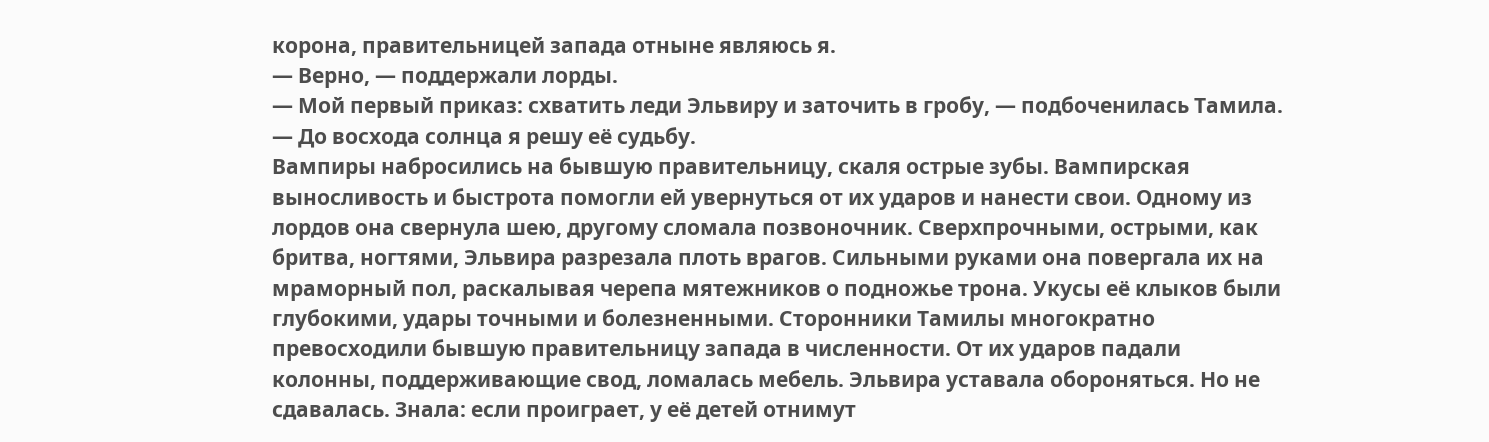корона, правительницей запада отныне являюсь я.
— Верно, — поддержали лорды.
— Мой первый приказ: схватить леди Эльвиру и заточить в гробу, — подбоченилась Тамила. — До восхода солнца я решу её судьбу.
Вампиры набросились на бывшую правительницу, скаля острые зубы. Вампирская выносливость и быстрота помогли ей увернуться от их ударов и нанести свои. Одному из лордов она свернула шею, другому сломала позвоночник. Сверхпрочными, острыми, как бритва, ногтями, Эльвира разрезала плоть врагов. Сильными руками она повергала их на мраморный пол, раскалывая черепа мятежников о подножье трона. Укусы её клыков были глубокими, удары точными и болезненными. Сторонники Тамилы многократно превосходили бывшую правительницу запада в численности. От их ударов падали колонны, поддерживающие свод, ломалась мебель. Эльвира уставала обороняться. Но не сдавалась. Знала: если проиграет, у её детей отнимут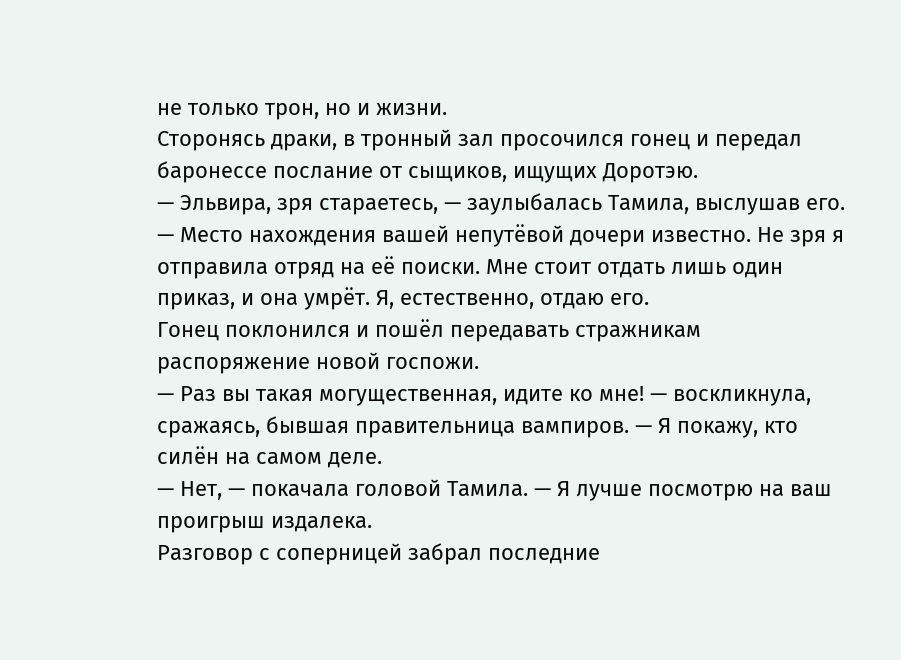не только трон, но и жизни.
Сторонясь драки, в тронный зал просочился гонец и передал баронессе послание от сыщиков, ищущих Доротэю.
— Эльвира, зря стараетесь, — заулыбалась Тамила, выслушав его. — Место нахождения вашей непутёвой дочери известно. Не зря я отправила отряд на её поиски. Мне стоит отдать лишь один приказ, и она умрёт. Я, естественно, отдаю его.
Гонец поклонился и пошёл передавать стражникам распоряжение новой госпожи.
— Раз вы такая могущественная, идите ко мне! — воскликнула, сражаясь, бывшая правительница вампиров. — Я покажу, кто силён на самом деле.
— Нет, — покачала головой Тамила. — Я лучше посмотрю на ваш проигрыш издалека.
Разговор с соперницей забрал последние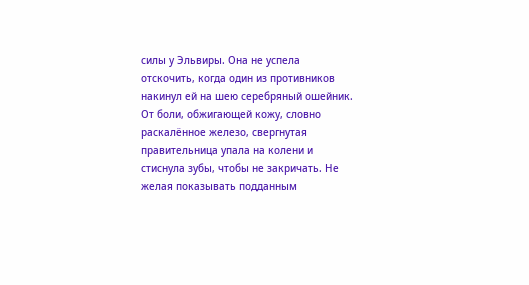силы у Эльвиры. Она не успела отскочить, когда один из противников накинул ей на шею серебряный ошейник. От боли, обжигающей кожу, словно раскалённое железо, свергнутая правительница упала на колени и стиснула зубы, чтобы не закричать. Не желая показывать подданным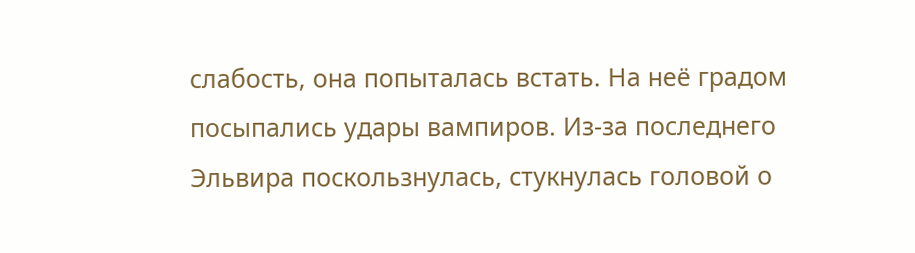слабость, она попыталась встать. На неё градом посыпались удары вампиров. Из-за последнего Эльвира поскользнулась, стукнулась головой о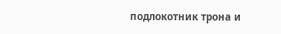подлокотник трона и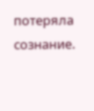потеряла сознание.